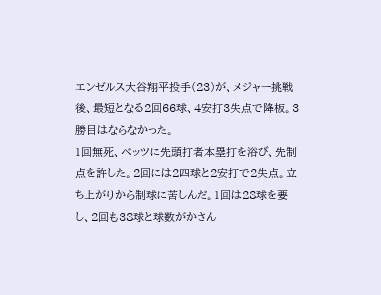エンゼルス大谷翔平投手(23)が、メジャー挑戦後、最短となる2回66球、4安打3失点で降板。3勝目はならなかった。
1回無死、ベッツに先頭打者本塁打を浴び、先制点を許した。2回には2四球と2安打で2失点。立ち上がりから制球に苦しんだ。1回は28球を要し、2回も38球と球数がかさん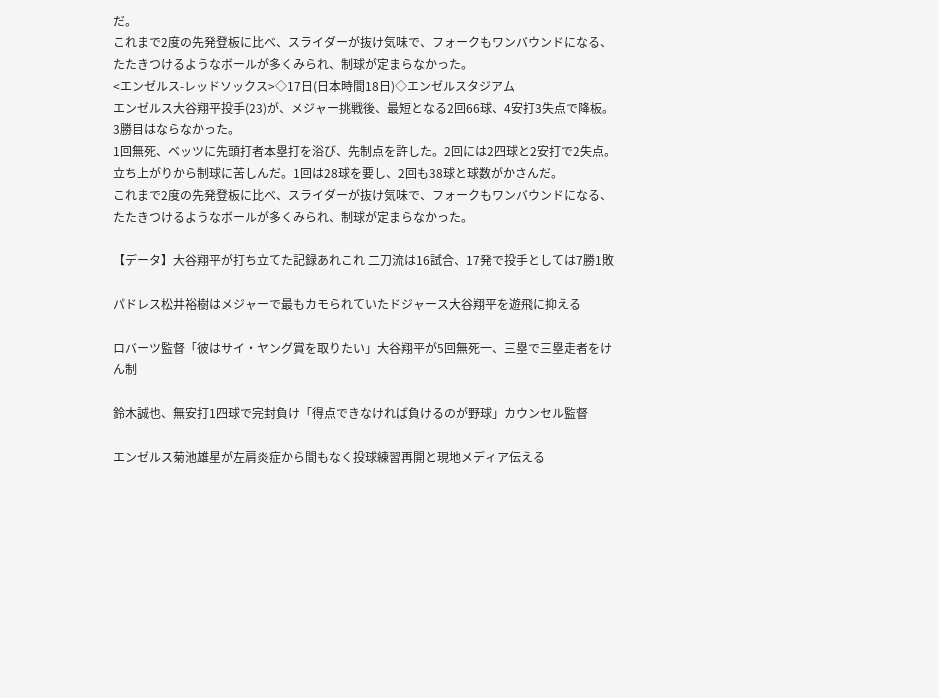だ。
これまで2度の先発登板に比べ、スライダーが抜け気味で、フォークもワンバウンドになる、たたきつけるようなボールが多くみられ、制球が定まらなかった。
<エンゼルス-レッドソックス>◇17日(日本時間18日)◇エンゼルスタジアム
エンゼルス大谷翔平投手(23)が、メジャー挑戦後、最短となる2回66球、4安打3失点で降板。3勝目はならなかった。
1回無死、ベッツに先頭打者本塁打を浴び、先制点を許した。2回には2四球と2安打で2失点。立ち上がりから制球に苦しんだ。1回は28球を要し、2回も38球と球数がかさんだ。
これまで2度の先発登板に比べ、スライダーが抜け気味で、フォークもワンバウンドになる、たたきつけるようなボールが多くみられ、制球が定まらなかった。

【データ】大谷翔平が打ち立てた記録あれこれ 二刀流は16試合、17発で投手としては7勝1敗

パドレス松井裕樹はメジャーで最もカモられていたドジャース大谷翔平を遊飛に抑える

ロバーツ監督「彼はサイ・ヤング賞を取りたい」大谷翔平が5回無死一、三塁で三塁走者をけん制

鈴木誠也、無安打1四球で完封負け「得点できなければ負けるのが野球」カウンセル監督

エンゼルス菊池雄星が左肩炎症から間もなく投球練習再開と現地メディア伝える